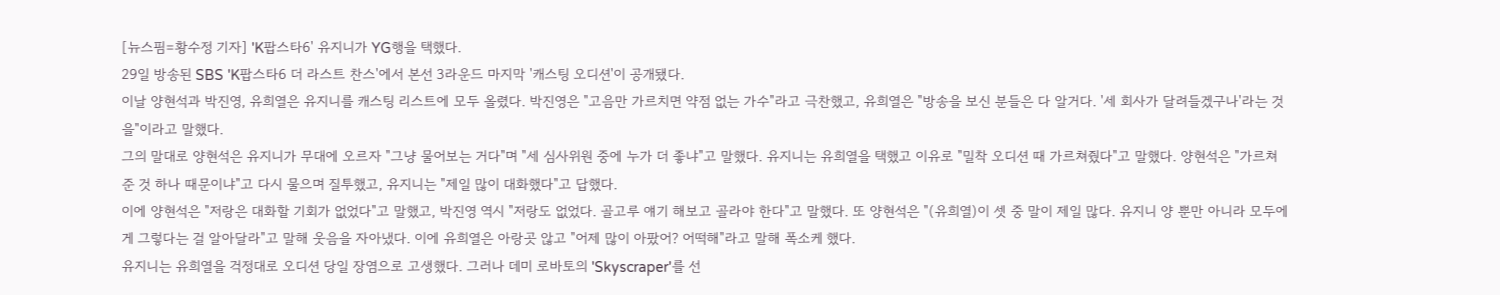[뉴스핌=황수정 기자] 'K팝스타6' 유지니가 YG행을 택했다.
29일 방송된 SBS 'K팝스타6 더 라스트 찬스'에서 본선 3라운드 마지막 '캐스팅 오디션'이 공개됐다.
이날 양현석과 박진영, 유희열은 유지니를 캐스팅 리스트에 모두 올렸다. 박진영은 "고음만 가르치면 약점 없는 가수"라고 극찬했고, 유희열은 "방송을 보신 분들은 다 알거다. '세 회사가 달려들겠구나'라는 것을"이라고 말했다.
그의 말대로 양현석은 유지니가 무대에 오르자 "그냥 물어보는 거다"며 "세 심사위원 중에 누가 더 좋냐"고 말했다. 유지니는 유희열을 택했고 이유로 "밀착 오디션 때 가르쳐줬다"고 말했다. 양현석은 "가르쳐 준 것 하나 때문이냐"고 다시 물으며 질투했고, 유지니는 "제일 많이 대화했다"고 답했다.
이에 양현석은 "저랑은 대화할 기회가 없었다"고 말했고, 박진영 역시 "저랑도 없었다. 골고루 얘기 해보고 골라야 한다"고 말했다. 또 양현석은 "(유희열)이 셋 중 말이 제일 많다. 유지니 양 뿐만 아니라 모두에게 그렇다는 걸 알아달라"고 말해 웃음을 자아냈다. 이에 유희열은 아랑곳 않고 "어제 많이 아팠어? 어떡해"라고 말해 폭소케 했다.
유지니는 유희열을 걱정대로 오디션 당일 장염으로 고생했다. 그러나 데미 로바토의 'Skyscraper'를 선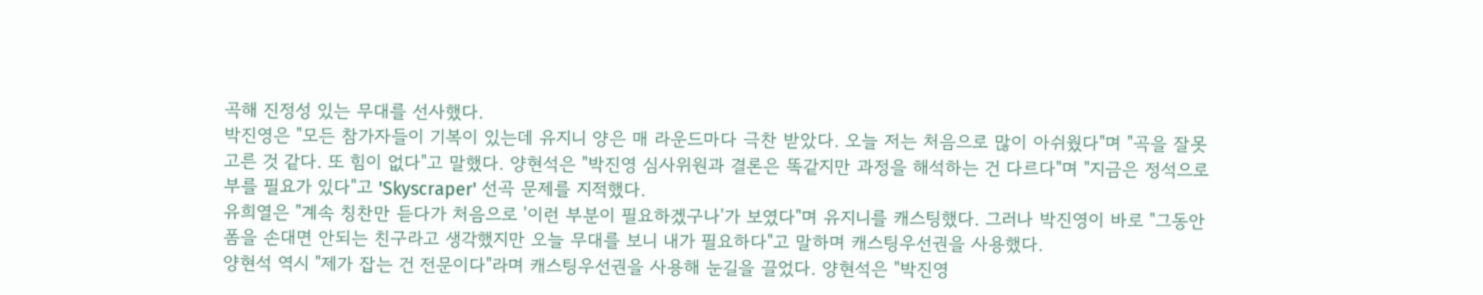곡해 진정성 있는 무대를 선사했다.
박진영은 "모든 참가자들이 기복이 있는데 유지니 양은 매 라운드마다 극찬 받았다. 오늘 저는 처음으로 많이 아쉬웠다"며 "곡을 잘못 고른 것 같다. 또 힘이 없다"고 말했다. 양현석은 "박진영 심사위원과 결론은 똑같지만 과정을 해석하는 건 다르다"며 "지금은 정석으로 부를 필요가 있다"고 'Skyscraper' 선곡 문제를 지적했다.
유희열은 "계속 칭찬만 듣다가 처음으로 '이런 부분이 필요하겠구나'가 보였다"며 유지니를 캐스팅했다. 그러나 박진영이 바로 "그동안 폼을 손대면 안되는 친구라고 생각했지만 오늘 무대를 보니 내가 필요하다"고 말하며 캐스팅우선권을 사용했다.
양현석 역시 "제가 잡는 건 전문이다"라며 캐스팅우선권을 사용해 눈길을 끌었다. 양현석은 "박진영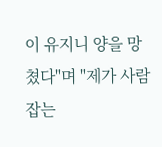이 유지니 양을 망쳤다"며 "제가 사람 잡는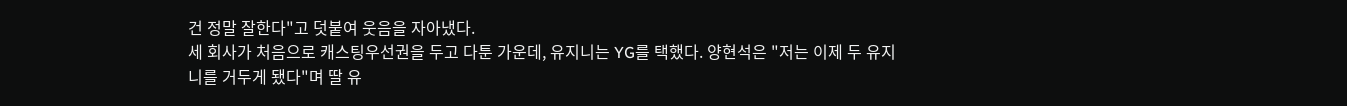건 정말 잘한다"고 덧붙여 웃음을 자아냈다.
세 회사가 처음으로 캐스팅우선권을 두고 다툰 가운데, 유지니는 YG를 택했다. 양현석은 "저는 이제 두 유지니를 거두게 됐다"며 딸 유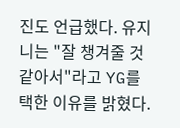진도 언급했다. 유지니는 "잘 챙겨줄 것 같아서"라고 YG를 택한 이유를 밝혔다.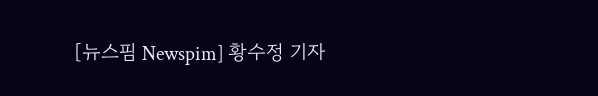[뉴스핌 Newspim] 황수정 기자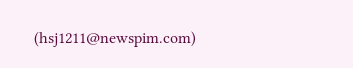(hsj1211@newspim.com)